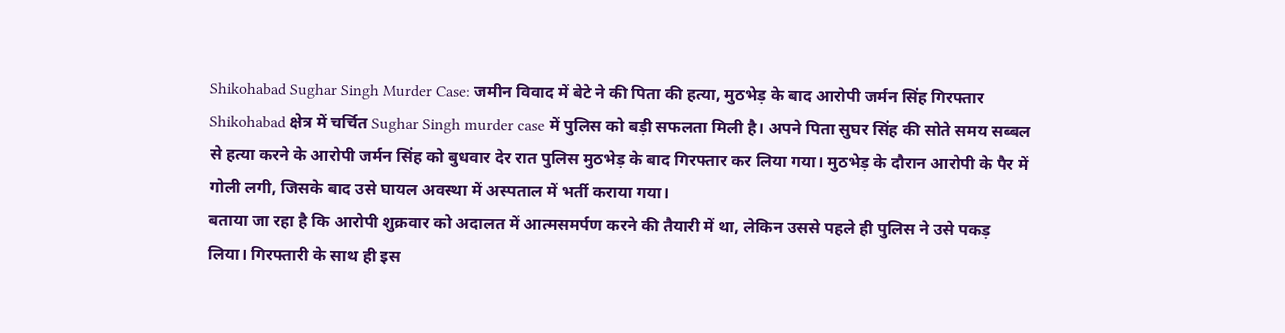Shikohabad Sughar Singh Murder Case: जमीन विवाद में बेटे ने की पिता की हत्या, मुठभेड़ के बाद आरोपी जर्मन सिंह गिरफ्तार
Shikohabad क्षेत्र में चर्चित Sughar Singh murder case में पुलिस को बड़ी सफलता मिली है। अपने पिता सुघर सिंह की सोते समय सब्बल से हत्या करने के आरोपी जर्मन सिंह को बुधवार देर रात पुलिस मुठभेड़ के बाद गिरफ्तार कर लिया गया। मुठभेड़ के दौरान आरोपी के पैर में गोली लगी, जिसके बाद उसे घायल अवस्था में अस्पताल में भर्ती कराया गया।
बताया जा रहा है कि आरोपी शुक्रवार को अदालत में आत्मसमर्पण करने की तैयारी में था, लेकिन उससे पहले ही पुलिस ने उसे पकड़ लिया। गिरफ्तारी के साथ ही इस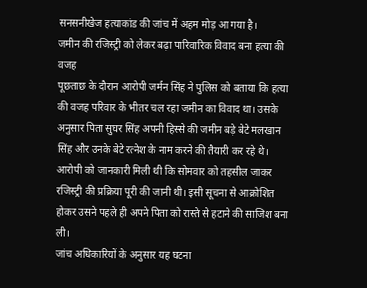सनसनीखेज हत्याकांड की जांच में अहम मोड़ आ गया है।
जमीन की रजिस्ट्री को लेकर बढ़ा पारिवारिक विवाद बना हत्या की वजह
पूछताछ के दौरान आरोपी जर्मन सिंह ने पुलिस को बताया कि हत्या की वजह परिवार के भीतर चल रहा जमीन का विवाद था। उसके अनुसार पिता सुघर सिंह अपनी हिस्से की जमीन बड़े बेटे मलखान सिंह और उनके बेटे रत्नेश के नाम करने की तैयारी कर रहे थे।
आरोपी को जानकारी मिली थी कि सोमवार को तहसील जाकर रजिस्ट्री की प्रक्रिया पूरी की जानी थी। इसी सूचना से आक्रोशित होकर उसने पहले ही अपने पिता को रास्ते से हटाने की साजिश बना ली।
जांच अधिकारियों के अनुसार यह घटना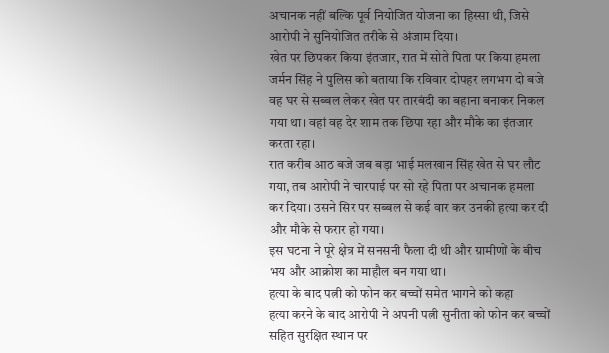अचानक नहीं बल्कि पूर्व नियोजित योजना का हिस्सा थी, जिसे आरोपी ने सुनियोजित तरीके से अंजाम दिया।
खेत पर छिपकर किया इंतजार, रात में सोते पिता पर किया हमला
जर्मन सिंह ने पुलिस को बताया कि रविवार दोपहर लगभग दो बजे वह घर से सब्बल लेकर खेत पर तारबंदी का बहाना बनाकर निकल गया था। वहां वह देर शाम तक छिपा रहा और मौके का इंतजार करता रहा।
रात करीब आठ बजे जब बड़ा भाई मलखान सिंह खेत से घर लौट गया, तब आरोपी ने चारपाई पर सो रहे पिता पर अचानक हमला कर दिया। उसने सिर पर सब्बल से कई वार कर उनकी हत्या कर दी और मौके से फरार हो गया।
इस घटना ने पूरे क्षेत्र में सनसनी फैला दी थी और ग्रामीणों के बीच भय और आक्रोश का माहौल बन गया था।
हत्या के बाद पत्नी को फोन कर बच्चों समेत भागने को कहा
हत्या करने के बाद आरोपी ने अपनी पत्नी सुनीता को फोन कर बच्चों सहित सुरक्षित स्थान पर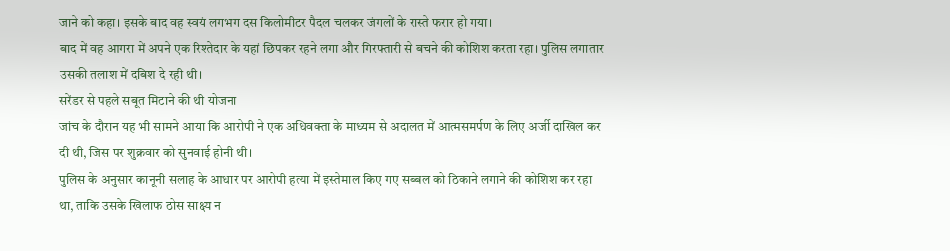जाने को कहा। इसके बाद वह स्वयं लगभग दस किलोमीटर पैदल चलकर जंगलों के रास्ते फरार हो गया।
बाद में वह आगरा में अपने एक रिश्तेदार के यहां छिपकर रहने लगा और गिरफ्तारी से बचने की कोशिश करता रहा। पुलिस लगातार उसकी तलाश में दबिश दे रही थी।
सरेंडर से पहले सबूत मिटाने की थी योजना
जांच के दौरान यह भी सामने आया कि आरोपी ने एक अधिवक्ता के माध्यम से अदालत में आत्मसमर्पण के लिए अर्जी दाखिल कर दी थी, जिस पर शुक्रवार को सुनवाई होनी थी।
पुलिस के अनुसार कानूनी सलाह के आधार पर आरोपी हत्या में इस्तेमाल किए गए सब्बल को ठिकाने लगाने की कोशिश कर रहा था, ताकि उसके खिलाफ ठोस साक्ष्य न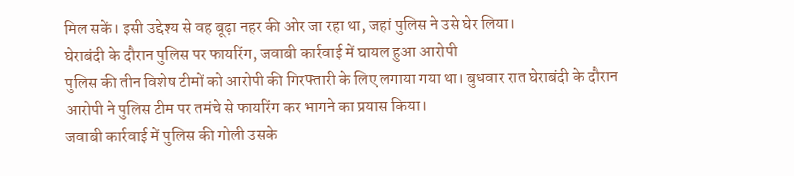मिल सकें। इसी उद्देश्य से वह बूढ़ा नहर की ओर जा रहा था, जहां पुलिस ने उसे घेर लिया।
घेराबंदी के दौरान पुलिस पर फायरिंग, जवाबी कार्रवाई में घायल हुआ आरोपी
पुलिस की तीन विशेष टीमों को आरोपी की गिरफ्तारी के लिए लगाया गया था। बुधवार रात घेराबंदी के दौरान आरोपी ने पुलिस टीम पर तमंचे से फायरिंग कर भागने का प्रयास किया।
जवाबी कार्रवाई में पुलिस की गोली उसके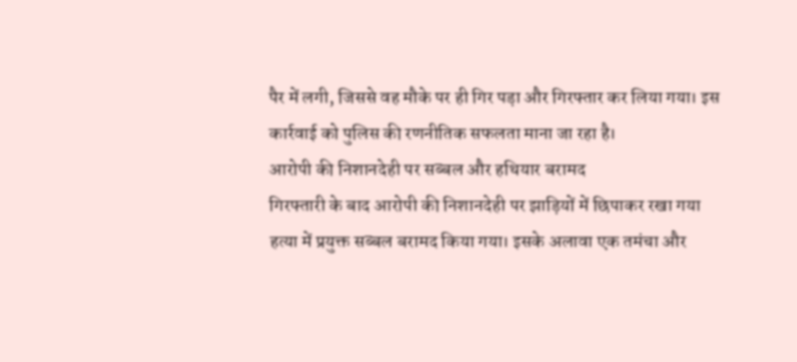पैर में लगी, जिससे वह मौके पर ही गिर पड़ा और गिरफ्तार कर लिया गया। इस कार्रवाई को पुलिस की रणनीतिक सफलता माना जा रहा है।
आरोपी की निशानदेही पर सब्बल और हथियार बरामद
गिरफ्तारी के बाद आरोपी की निशानदेही पर झाड़ियों में छिपाकर रखा गया हत्या में प्रयुक्त सब्बल बरामद किया गया। इसके अलावा एक तमंचा और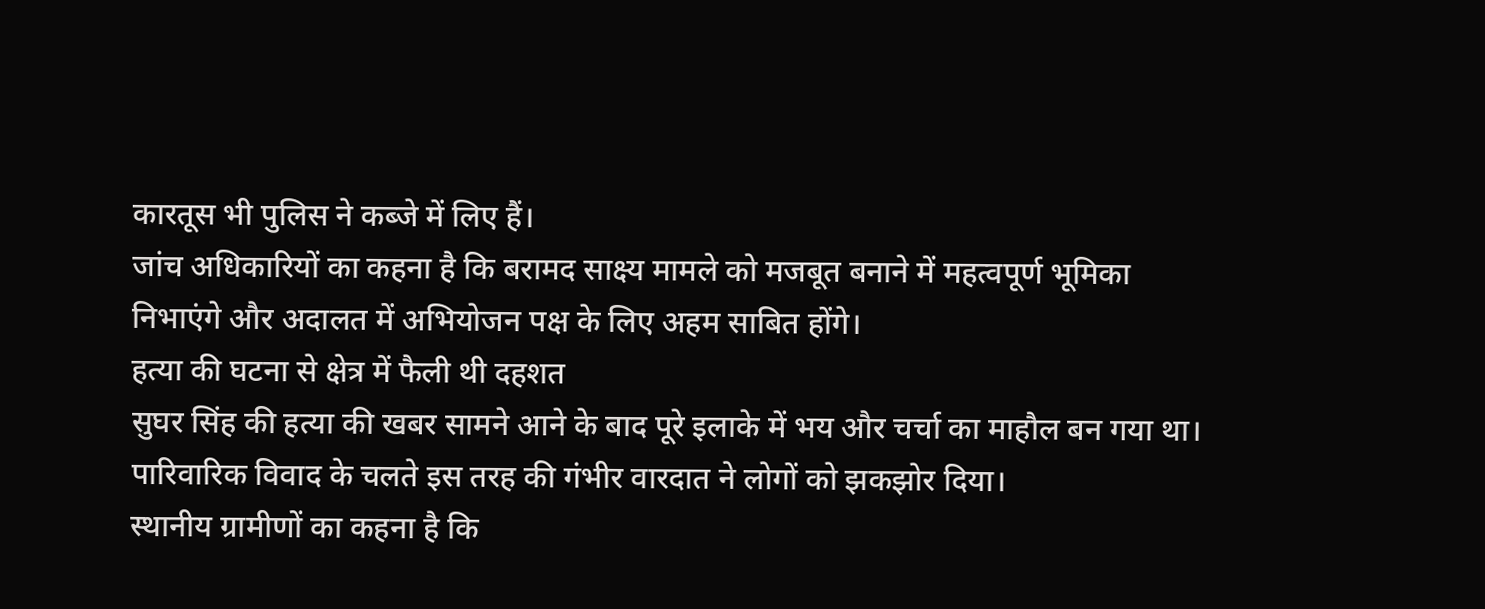कारतूस भी पुलिस ने कब्जे में लिए हैं।
जांच अधिकारियों का कहना है कि बरामद साक्ष्य मामले को मजबूत बनाने में महत्वपूर्ण भूमिका निभाएंगे और अदालत में अभियोजन पक्ष के लिए अहम साबित होंगे।
हत्या की घटना से क्षेत्र में फैली थी दहशत
सुघर सिंह की हत्या की खबर सामने आने के बाद पूरे इलाके में भय और चर्चा का माहौल बन गया था। पारिवारिक विवाद के चलते इस तरह की गंभीर वारदात ने लोगों को झकझोर दिया।
स्थानीय ग्रामीणों का कहना है कि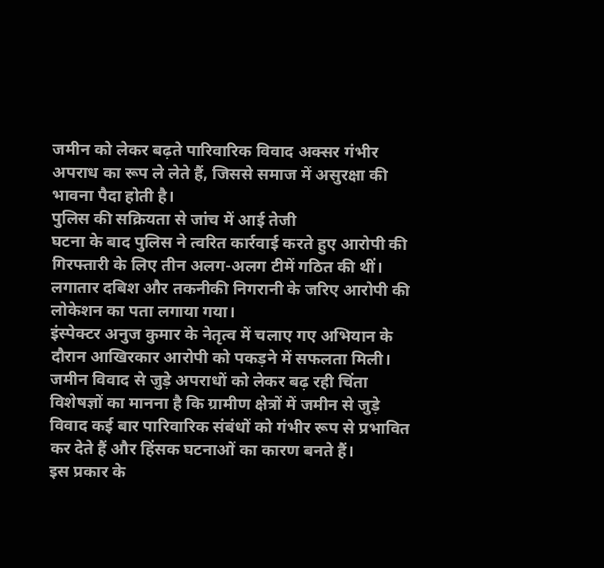जमीन को लेकर बढ़ते पारिवारिक विवाद अक्सर गंभीर अपराध का रूप ले लेते हैं, जिससे समाज में असुरक्षा की भावना पैदा होती है।
पुलिस की सक्रियता से जांच में आई तेजी
घटना के बाद पुलिस ने त्वरित कार्रवाई करते हुए आरोपी की गिरफ्तारी के लिए तीन अलग-अलग टीमें गठित की थीं। लगातार दबिश और तकनीकी निगरानी के जरिए आरोपी की लोकेशन का पता लगाया गया।
इंस्पेक्टर अनुज कुमार के नेतृत्व में चलाए गए अभियान के दौरान आखिरकार आरोपी को पकड़ने में सफलता मिली।
जमीन विवाद से जुड़े अपराधों को लेकर बढ़ रही चिंता
विशेषज्ञों का मानना है कि ग्रामीण क्षेत्रों में जमीन से जुड़े विवाद कई बार पारिवारिक संबंधों को गंभीर रूप से प्रभावित कर देते हैं और हिंसक घटनाओं का कारण बनते हैं।
इस प्रकार के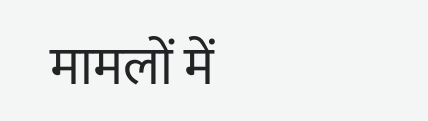मामलों में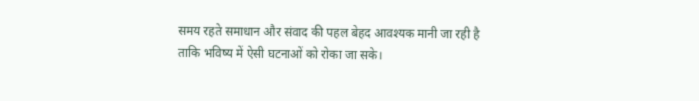समय रहते समाधान और संवाद की पहल बेहद आवश्यक मानी जा रही है ताकि भविष्य में ऐसी घटनाओं को रोका जा सके।